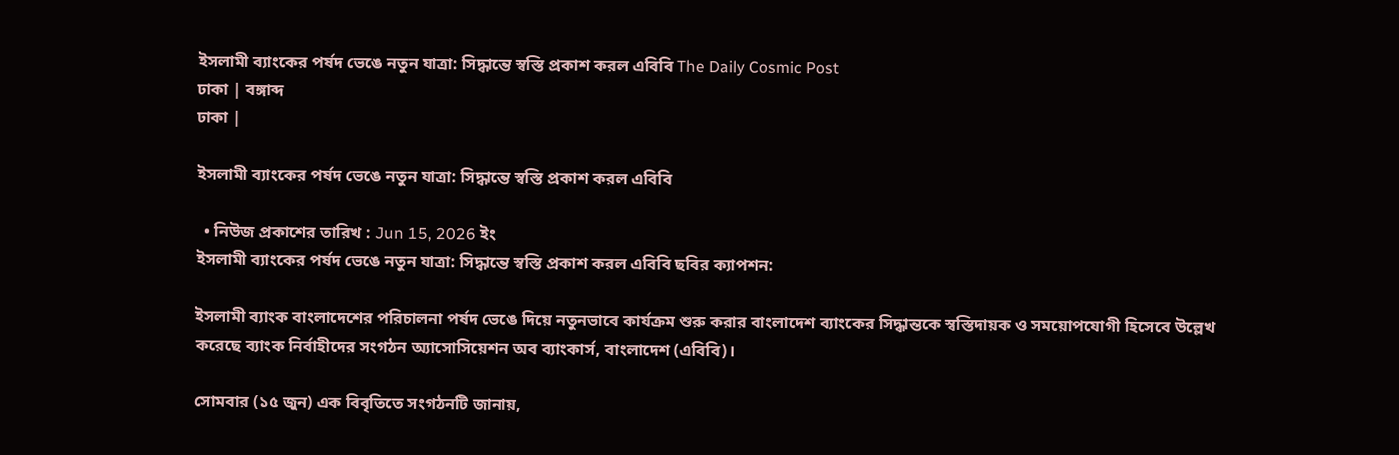ইসলামী ব্যাংকের পর্ষদ ভেঙে নতুন যাত্রা: সিদ্ধান্তে স্বস্তি প্রকাশ করল এবিবি The Daily Cosmic Post
ঢাকা | বঙ্গাব্দ
ঢাকা |

ইসলামী ব্যাংকের পর্ষদ ভেঙে নতুন যাত্রা: সিদ্ধান্তে স্বস্তি প্রকাশ করল এবিবি

  • নিউজ প্রকাশের তারিখ : Jun 15, 2026 ইং
ইসলামী ব্যাংকের পর্ষদ ভেঙে নতুন যাত্রা: সিদ্ধান্তে স্বস্তি প্রকাশ করল এবিবি ছবির ক্যাপশন:

ইসলামী ব্যাংক বাংলাদেশের পরিচালনা পর্ষদ ভেঙে দিয়ে নতুনভাবে কার্যক্রম শুরু করার বাংলাদেশ ব্যাংকের সিদ্ধান্তকে স্বস্তিদায়ক ও সময়োপযোগী হিসেবে উল্লেখ করেছে ব্যাংক নির্বাহীদের সংগঠন অ্যাসোসিয়েশন অব ব্যাংকার্স, বাংলাদেশ (এবিবি)।

সোমবার (১৫ জুন) এক বিবৃতিতে সংগঠনটি জানায়,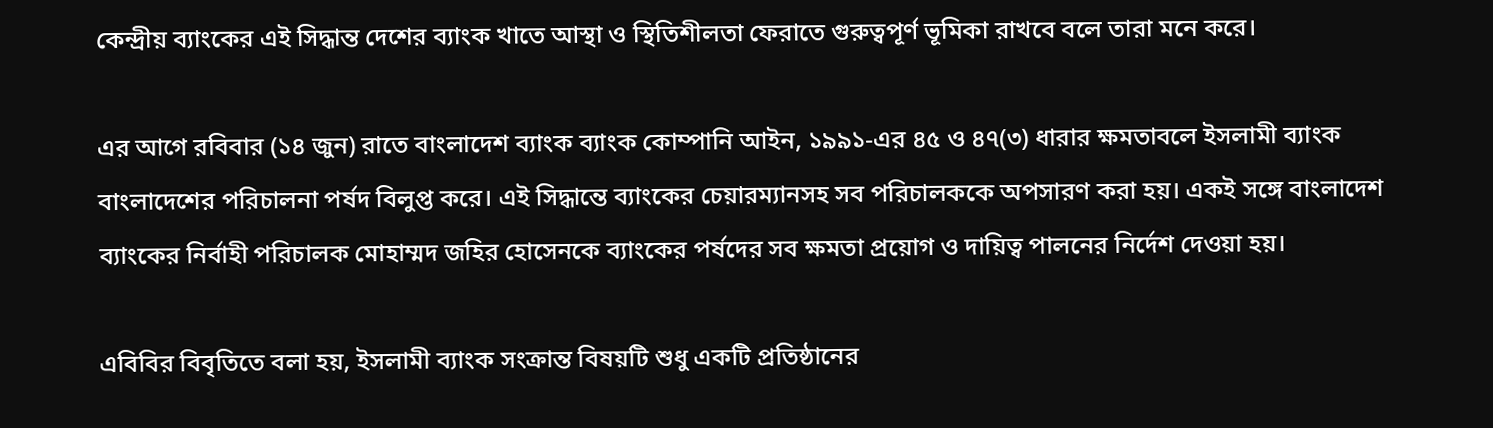কেন্দ্রীয় ব্যাংকের এই সিদ্ধান্ত দেশের ব্যাংক খাতে আস্থা ও স্থিতিশীলতা ফেরাতে গুরুত্বপূর্ণ ভূমিকা রাখবে বলে তারা মনে করে।

এর আগে রবিবার (১৪ জুন) রাতে বাংলাদেশ ব্যাংক ব্যাংক কোম্পানি আইন, ১৯৯১-এর ৪৫ ও ৪৭(৩) ধারার ক্ষমতাবলে ইসলামী ব্যাংক বাংলাদেশের পরিচালনা পর্ষদ বিলুপ্ত করে। এই সিদ্ধান্তে ব্যাংকের চেয়ারম্যানসহ সব পরিচালককে অপসারণ করা হয়। একই সঙ্গে বাংলাদেশ ব্যাংকের নির্বাহী পরিচালক মোহাম্মদ জহির হোসেনকে ব্যাংকের পর্ষদের সব ক্ষমতা প্রয়োগ ও দায়িত্ব পালনের নির্দেশ দেওয়া হয়।

এবিবির বিবৃতিতে বলা হয়, ইসলামী ব্যাংক সংক্রান্ত বিষয়টি শুধু একটি প্রতিষ্ঠানের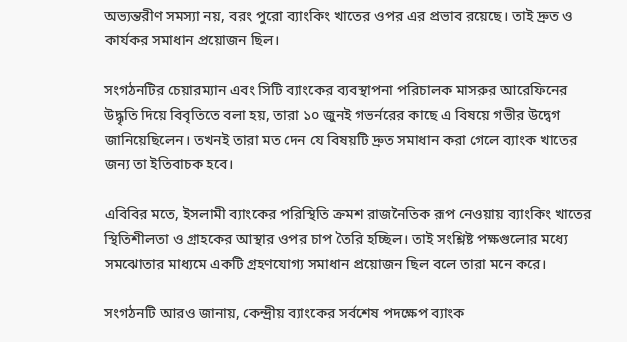অভ্যন্তরীণ সমস্যা নয়, বরং পুরো ব্যাংকিং খাতের ওপর এর প্রভাব রয়েছে। তাই দ্রুত ও কার্যকর সমাধান প্রয়োজন ছিল।

সংগঠনটির চেয়ারম্যান এবং সিটি ব্যাংকের ব্যবস্থাপনা পরিচালক মাসরুর আরেফিনের উদ্ধৃতি দিয়ে বিবৃতিতে বলা হয়, তারা ১০ জুনই গভর্নরের কাছে এ বিষয়ে গভীর উদ্বেগ জানিয়েছিলেন। তখনই তারা মত দেন যে বিষয়টি দ্রুত সমাধান করা গেলে ব্যাংক খাতের জন্য তা ইতিবাচক হবে।

এবিবির মতে, ইসলামী ব্যাংকের পরিস্থিতি ক্রমশ রাজনৈতিক রূপ নেওয়ায় ব্যাংকিং খাতের স্থিতিশীলতা ও গ্রাহকের আস্থার ওপর চাপ তৈরি হচ্ছিল। তাই সংশ্লিষ্ট পক্ষগুলোর মধ্যে সমঝোতার মাধ্যমে একটি গ্রহণযোগ্য সমাধান প্রয়োজন ছিল বলে তারা মনে করে।

সংগঠনটি আরও জানায়, কেন্দ্রীয় ব্যাংকের সর্বশেষ পদক্ষেপ ব্যাংক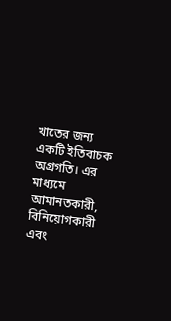খাতের জন্য একটি ইতিবাচক অগ্রগতি। এর মাধ্যমে আমানতকারী, বিনিয়োগকারী এবং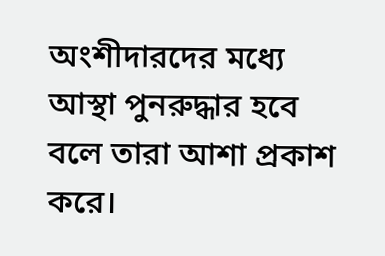অংশীদারদের মধ্যে আস্থা পুনরুদ্ধার হবে বলে তারা আশা প্রকাশ করে।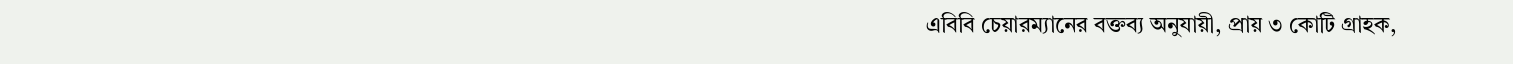এবিবি চেয়ারম্যানের বক্তব্য অনুযায়ী, প্রায় ৩ কোটি গ্রাহক,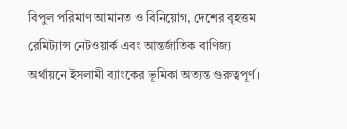বিপুল পরিমাণ আমানত ও বিনিয়োগ, দেশের বৃহত্তম রেমিট্যান্স নেটওয়ার্ক এবং আন্তর্জাতিক বাণিজ্য অর্থায়নে ইসলামী ব্যাংকের ভূমিকা অত্যন্ত গুরুত্বপূর্ণ।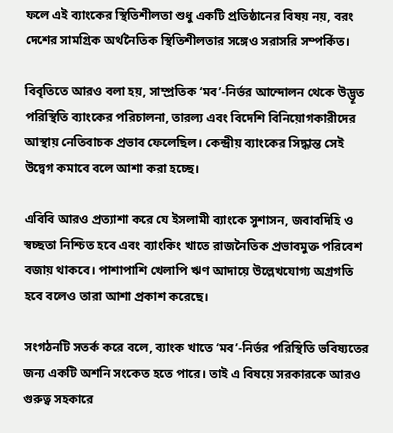ফলে এই ব্যাংকের স্থিতিশীলতা শুধু একটি প্রতিষ্ঠানের বিষয় নয়, বরং দেশের সামগ্রিক অর্থনৈতিক স্থিতিশীলতার সঙ্গেও সরাসরি সম্পর্কিত।

বিবৃতিতে আরও বলা হয়, সাম্প্রতিক ‘মব’-নির্ভর আন্দোলন থেকে উদ্ভূত পরিস্থিতি ব্যাংকের পরিচালনা, তারল্য এবং বিদেশি বিনিয়োগকারীদের আস্থায় নেতিবাচক প্রভাব ফেলেছিল। কেন্দ্রীয় ব্যাংকের সিদ্ধান্ত সেই উদ্বেগ কমাবে বলে আশা করা হচ্ছে।

এবিবি আরও প্রত্যাশা করে যে ইসলামী ব্যাংকে সুশাসন, জবাবদিহি ও স্বচ্ছতা নিশ্চিত হবে এবং ব্যাংকিং খাতে রাজনৈতিক প্রভাবমুক্ত পরিবেশ বজায় থাকবে। পাশাপাশি খেলাপি ঋণ আদায়ে উল্লেখযোগ্য অগ্রগতি হবে বলেও তারা আশা প্রকাশ করেছে।

সংগঠনটি সতর্ক করে বলে, ব্যাংক খাতে ‘মব’-নির্ভর পরিস্থিতি ভবিষ্যতের জন্য একটি অশনি সংকেত হতে পারে। তাই এ বিষয়ে সরকারকে আরও গুরুত্ব সহকারে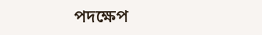পদক্ষেপ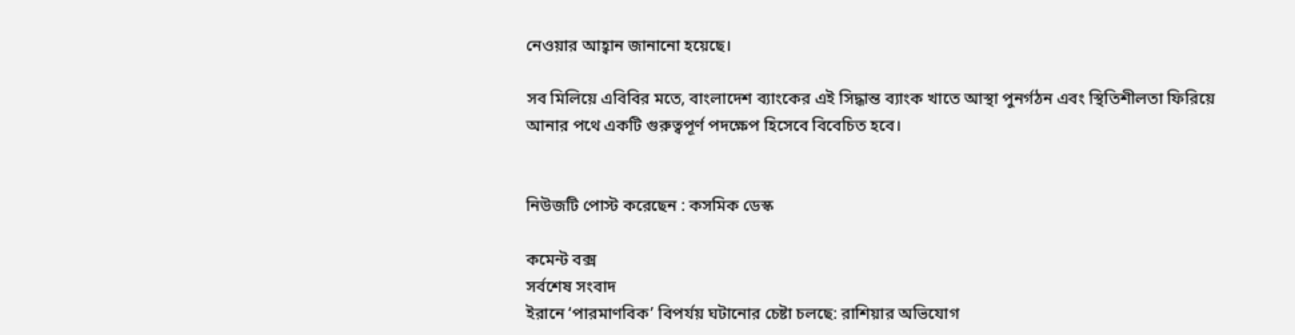নেওয়ার আহ্বান জানানো হয়েছে।

সব মিলিয়ে এবিবির মতে, বাংলাদেশ ব্যাংকের এই সিদ্ধান্ত ব্যাংক খাতে আস্থা পুনর্গঠন এবং স্থিতিশীলতা ফিরিয়ে আনার পথে একটি গুরুত্বপূর্ণ পদক্ষেপ হিসেবে বিবেচিত হবে।


নিউজটি পোস্ট করেছেন : কসমিক ডেস্ক

কমেন্ট বক্স
সর্বশেষ সংবাদ
ইরানে ‘পারমাণবিক’ বিপর্যয় ঘটানোর চেষ্টা চলছে: রাশিয়ার অভিযোগ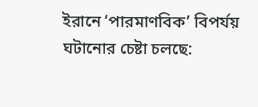ইরানে ‘পারমাণবিক’ বিপর্যয় ঘটানোর চেষ্টা চলছে: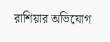রাশিয়ার অভিযোগ